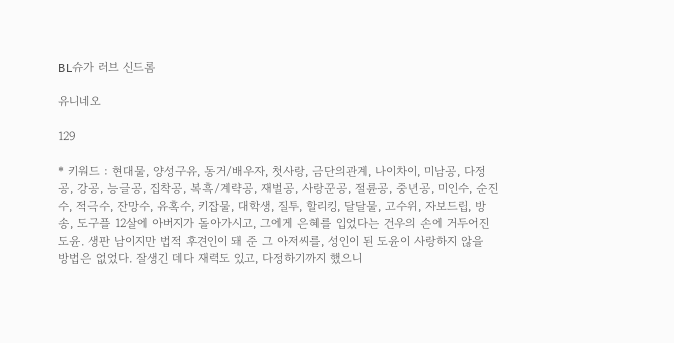BL슈가 러브 신드롬

유니네오

129

* 키워드 : 현대물, 양성구유, 동거/배우자, 첫사랑, 금단의관계, 나이차이, 미남공, 다정공, 강공, 능글공, 집착공, 복흑/계략공, 재벌공, 사랑꾼공, 절륜공, 중년공, 미인수, 순진수, 적극수, 잔망수, 유혹수, 키잡물, 대학생, 질투, 할리킹, 달달물, 고수위, 자보드립, 방송, 도구플 12살에 아버지가 돌아가시고, 그에게 은혜를 입었다는 건우의 손에 거두어진 도윤. 생판 남이지만 법적 후견인이 돼 준 그 아저씨를, 성인이 된 도윤이 사랑하지 않을 방법은 없었다. 잘생긴 데다 재력도 있고, 다정하기까지 했으니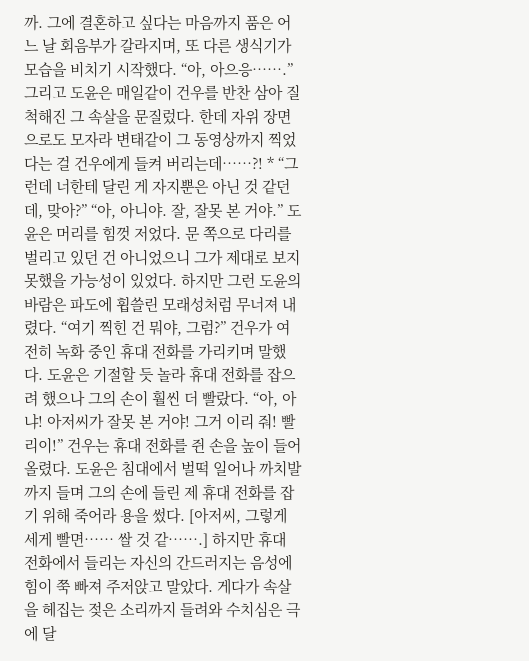까. 그에 결혼하고 싶다는 마음까지 품은 어느 날 회음부가 갈라지며, 또 다른 생식기가 모습을 비치기 시작했다. “아, 아으응…….” 그리고 도윤은 매일같이 건우를 반찬 삼아 질척해진 그 속살을 문질렀다. 한데 자위 장면으로도 모자라 변태같이 그 동영상까지 찍었다는 걸 건우에게 들켜 버리는데……?! * “그런데 너한테 달린 게 자지뿐은 아닌 것 같던데, 맞아?” “아, 아니야. 잘, 잘못 본 거야.” 도윤은 머리를 힘껏 저었다. 문 쪽으로 다리를 벌리고 있던 건 아니었으니 그가 제대로 보지 못했을 가능성이 있었다. 하지만 그런 도윤의 바람은 파도에 휩쓸린 모래성처럼 무너져 내렸다. “여기 찍힌 건 뭐야, 그럼?” 건우가 여전히 녹화 중인 휴대 전화를 가리키며 말했다. 도윤은 기절할 듯 놀라 휴대 전화를 잡으려 했으나 그의 손이 훨씬 더 빨랐다. “아, 아냐! 아저씨가 잘못 본 거야! 그거 이리 줘! 빨리이!” 건우는 휴대 전화를 쥔 손을 높이 들어 올렸다. 도윤은 침대에서 벌떡 일어나 까치발까지 들며 그의 손에 들린 제 휴대 전화를 잡기 위해 죽어라 용을 썼다. [아저씨, 그렇게 세게 빨면…… 쌀 것 같…….] 하지만 휴대 전화에서 들리는 자신의 간드러지는 음성에 힘이 쭉 빠져 주저앉고 말았다. 게다가 속살을 헤집는 젖은 소리까지 들려와 수치심은 극에 달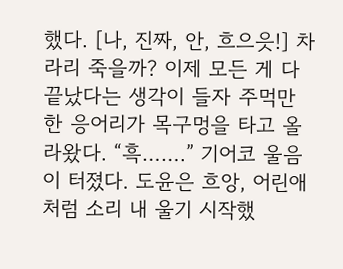했다. [나, 진짜, 안, 흐으읏!] 차라리 죽을까? 이제 모든 게 다 끝났다는 생각이 들자 주먹만 한 응어리가 목구멍을 타고 올라왔다. “흑…….” 기어코 울음이 터졌다. 도윤은 흐앙, 어린애처럼 소리 내 울기 시작했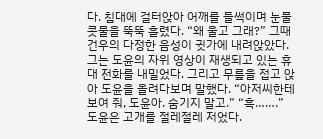다. 침대에 걸터앉아 어깨를 들썩이며 눈물 콧물을 뚝뚝 흘렸다. “왜 울고 그래?” 그때 건우의 다정한 음성이 귓가에 내려앉았다. 그는 도윤의 자위 영상이 재생되고 있는 휴대 전화를 내밀었다. 그리고 무릎을 접고 앉아 도윤을 올려다보며 말했다. “아저씨한테 보여 줘, 도윤아. 숨기지 말고.” “흑…….” 도윤은 고개를 절레절레 저었다.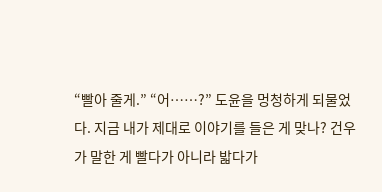“빨아 줄게.” “어……?” 도윤을 멍청하게 되물었다. 지금 내가 제대로 이야기를 들은 게 맞나? 건우가 말한 게 빨다가 아니라 밟다가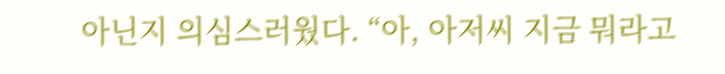아닌지 의심스러웠다. “아, 아저씨 지금 뭐라고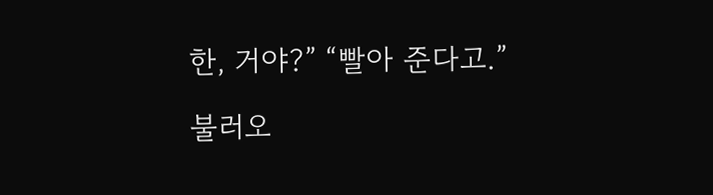한, 거야?” “빨아 준다고.”

불러오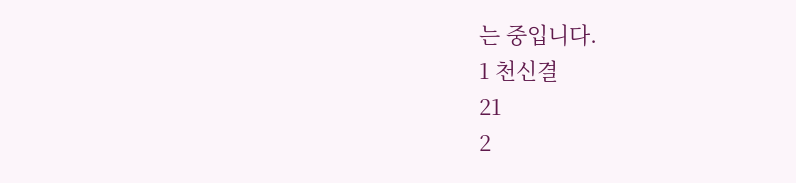는 중입니다.
1 천신결
21
2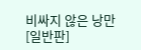비싸지 않은 낭만 [일반판]